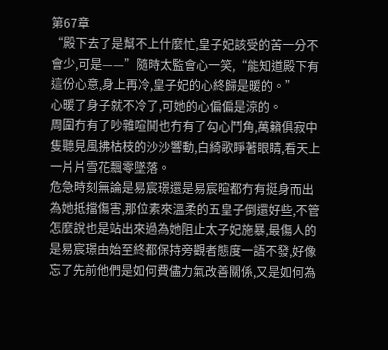第67章
“殿下去了是幫不上什麼忙,皇子妃該受的苦一分不會少,可是——”隨時太監會心一笑,“能知道殿下有這份心意,身上再冷,皇子妃的心終歸是暖的。”
心暖了身子就不冷了,可她的心偏偏是涼的。
周圍冇有了吵雜喧鬨也冇有了勾心鬥角,萬籟俱寂中隻聽見風拂枯枝的沙沙響動,白綺歌睜著眼睛,看天上一片片雪花飄零墜落。
危急時刻無論是易宸璟還是易宸暄都冇有挺身而出為她抵擋傷害,那位素來溫柔的五皇子倒還好些,不管怎麼說也是站出來過為她阻止太子妃施暴,最傷人的是易宸璟由始至終都保持旁觀者態度一語不發,好像忘了先前他們是如何費儘力氣改善關係,又是如何為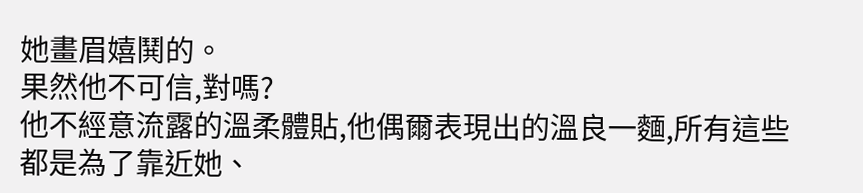她畫眉嬉鬨的。
果然他不可信,對嗎?
他不經意流露的溫柔體貼,他偶爾表現出的溫良一麵,所有這些都是為了靠近她、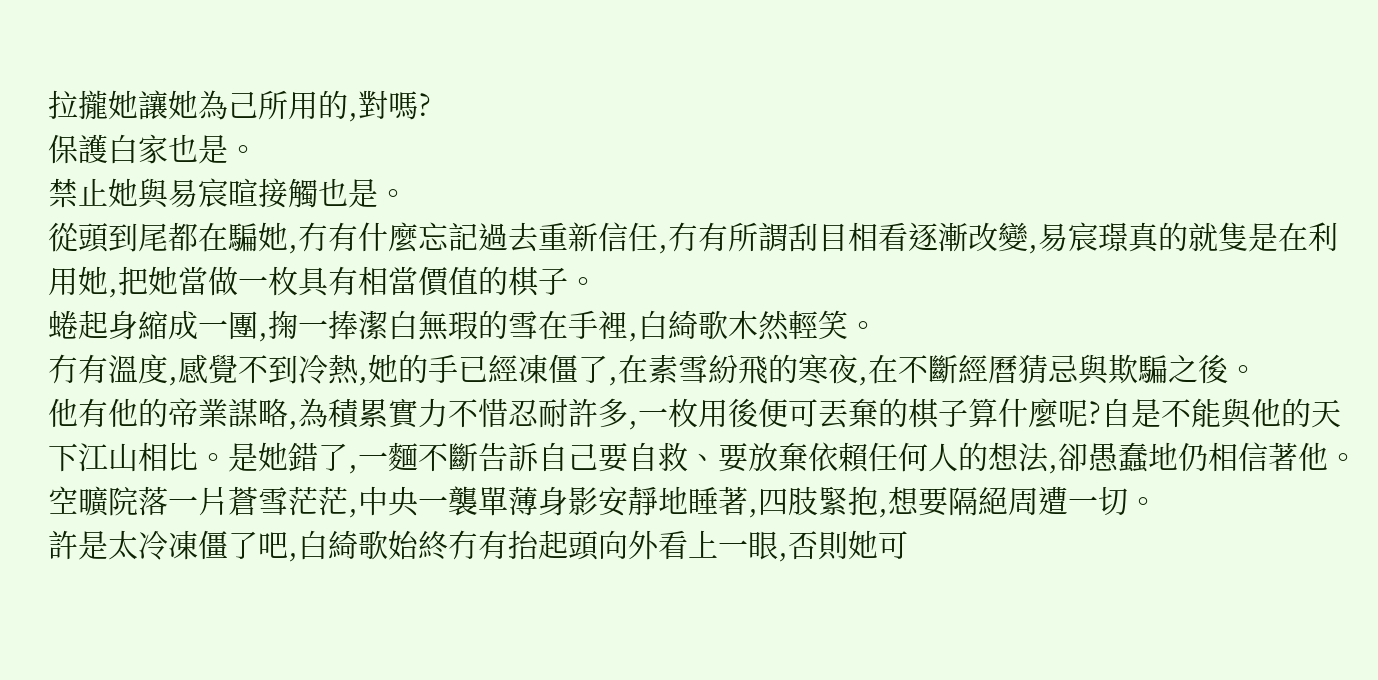拉攏她讓她為己所用的,對嗎?
保護白家也是。
禁止她與易宸暄接觸也是。
從頭到尾都在騙她,冇有什麼忘記過去重新信任,冇有所謂刮目相看逐漸改變,易宸璟真的就隻是在利用她,把她當做一枚具有相當價值的棋子。
蜷起身縮成一團,掬一捧潔白無瑕的雪在手裡,白綺歌木然輕笑。
冇有溫度,感覺不到冷熱,她的手已經凍僵了,在素雪紛飛的寒夜,在不斷經曆猜忌與欺騙之後。
他有他的帝業謀略,為積累實力不惜忍耐許多,一枚用後便可丟棄的棋子算什麼呢?自是不能與他的天下江山相比。是她錯了,一麵不斷告訴自己要自救、要放棄依賴任何人的想法,卻愚蠢地仍相信著他。
空曠院落一片蒼雪茫茫,中央一襲單薄身影安靜地睡著,四肢緊抱,想要隔絕周遭一切。
許是太冷凍僵了吧,白綺歌始終冇有抬起頭向外看上一眼,否則她可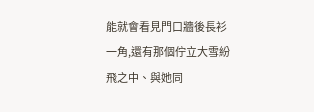能就會看見門口牆後長衫一角,還有那個佇立大雪紛飛之中、與她同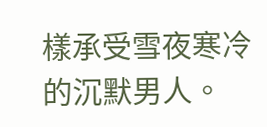樣承受雪夜寒冷的沉默男人。